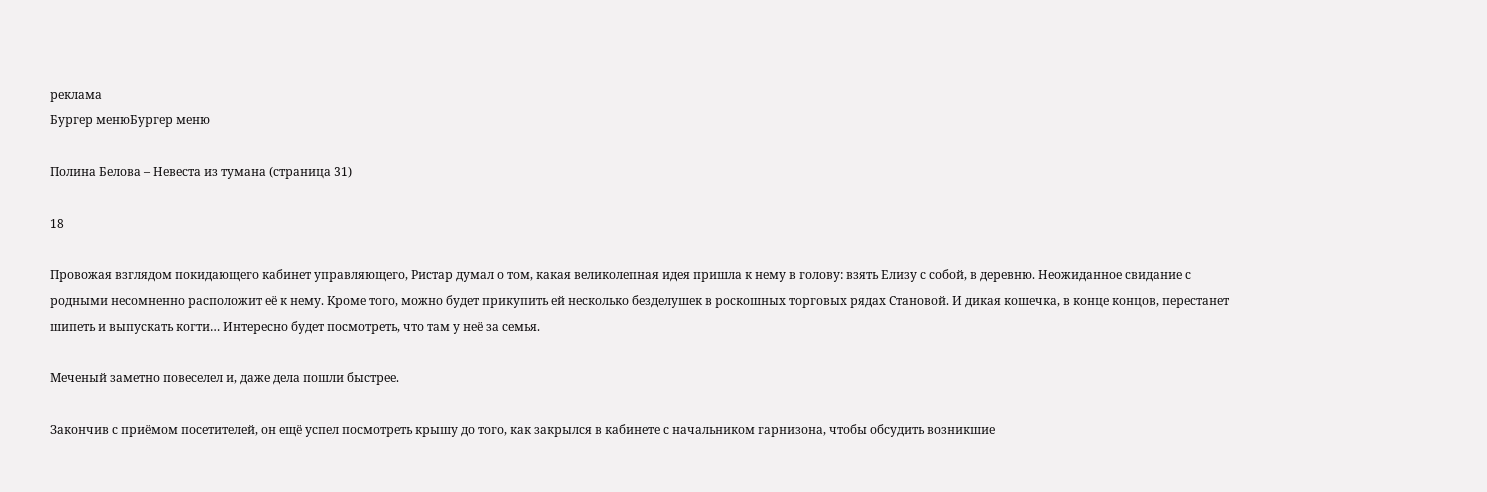реклама
Бургер менюБургер меню

Полина Белова – Невеста из тумана (страница 31)

18

Провожая взглядом покидающего кабинет управляющего, Ристар думал о том, какая великолепная идея пришла к нему в голову: взять Елизу с собой, в деревню. Неожиданное свидание с родными несомненно расположит её к нему. Кроме того, можно будет прикупить ей несколько безделушек в роскошных торговых рядах Становой. И дикая кошечка, в конце концов, перестанет шипеть и выпускать когти… Интересно будет посмотреть, что там у неё за семья.

Меченый заметно повеселел и, даже дела пошли быстрее.

Закончив с приёмом посетителей, он ещё успел посмотреть крышу до того, как закрылся в кабинете с начальником гарнизона, чтобы обсудить возникшие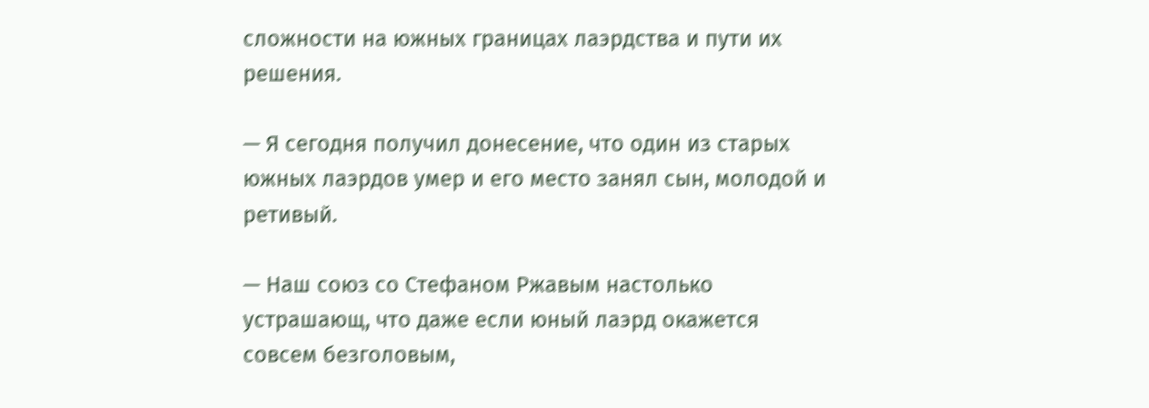сложности на южных границах лаэрдства и пути их решения.

— Я сегодня получил донесение, что один из старых южных лаэрдов умер и его место занял сын, молодой и ретивый.

— Наш союз со Стефаном Ржавым настолько устрашающ, что даже если юный лаэрд окажется совсем безголовым,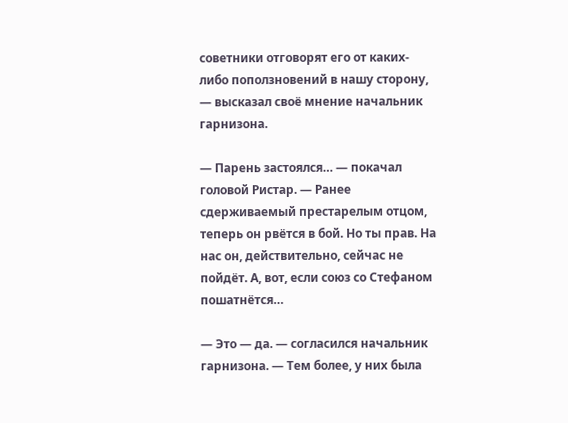советники отговорят его от каких-либо поползновений в нашу сторону, — высказал своё мнение начальник гарнизона.

— Парень застоялся… — покачал головой Ристар. — Ранее сдерживаемый престарелым отцом, теперь он рвётся в бой. Но ты прав. На нас он, действительно, сейчас не пойдёт. А, вот, если союз со Стефаном пошатнётся…

— Это — да. — согласился начальник гарнизона. — Тем более, у них была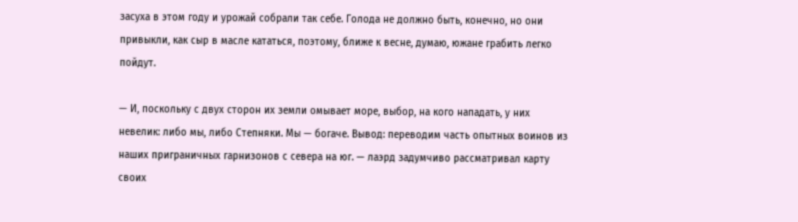засуха в этом году и урожай собрали так себе. Голода не должно быть, конечно, но они привыкли, как сыр в масле кататься, поэтому, ближе к весне, думаю, южане грабить легко пойдут.

— И, поскольку с двух сторон их земли омывает море, выбор, на кого нападать, у них невелик: либо мы, либо Степняки. Мы — богаче. Вывод: переводим часть опытных воинов из наших приграничных гарнизонов с севера на юг. — лаэрд задумчиво рассматривал карту своих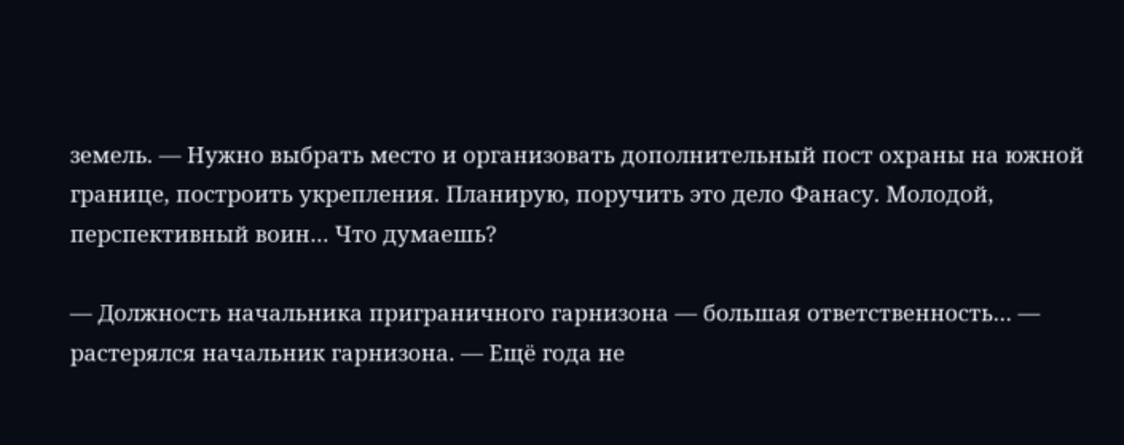земель. — Нужно выбрать место и организовать дополнительный пост охраны на южной границе, построить укрепления. Планирую, поручить это дело Фанасу. Молодой, перспективный воин… Что думаешь?

— Должность начальника приграничного гарнизона — большая ответственность… — растерялся начальник гарнизона. — Ещё года не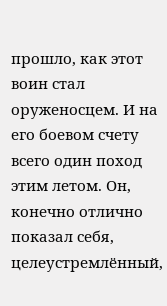прошло, как этот воин стал оруженосцем. И на его боевом счету всего один поход этим летом. Он, конечно отлично показал себя, целеустремлённый,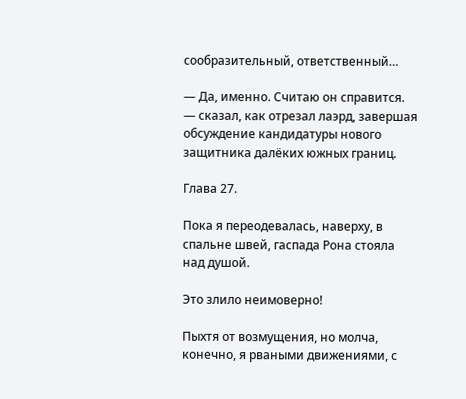сообразительный, ответственный…

— Да, именно. Считаю он справится. — сказал, как отрезал лаэрд, завершая обсуждение кандидатуры нового защитника далёких южных границ.

Глава 27.

Пока я переодевалась, наверху, в спальне швей, гаспада Рона стояла над душой.

Это злило неимоверно!

Пыхтя от возмущения, но молча, конечно, я рваными движениями, с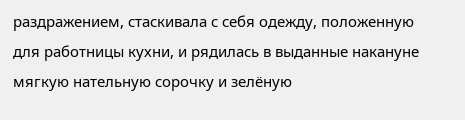раздражением, стаскивала с себя одежду, положенную для работницы кухни, и рядилась в выданные накануне мягкую нательную сорочку и зелёную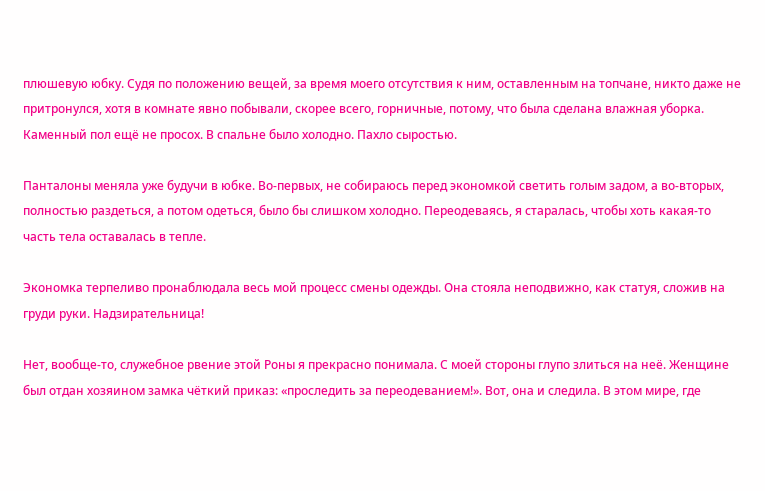плюшевую юбку. Судя по положению вещей, за время моего отсутствия к ним, оставленным на топчане, никто даже не притронулся, хотя в комнате явно побывали, скорее всего, горничные, потому, что была сделана влажная уборка. Каменный пол ещё не просох. В спальне было холодно. Пахло сыростью.

Панталоны меняла уже будучи в юбке. Во-первых, не собираюсь перед экономкой светить голым задом, а во-вторых, полностью раздеться, а потом одеться, было бы слишком холодно. Переодеваясь, я старалась, чтобы хоть какая-то часть тела оставалась в тепле.

Экономка терпеливо пронаблюдала весь мой процесс смены одежды. Она стояла неподвижно, как статуя, сложив на груди руки. Надзирательница!

Нет, вообще-то, служебное рвение этой Роны я прекрасно понимала. С моей стороны глупо злиться на неё. Женщине был отдан хозяином замка чёткий приказ: «проследить за переодеванием!». Вот, она и следила. В этом мире, где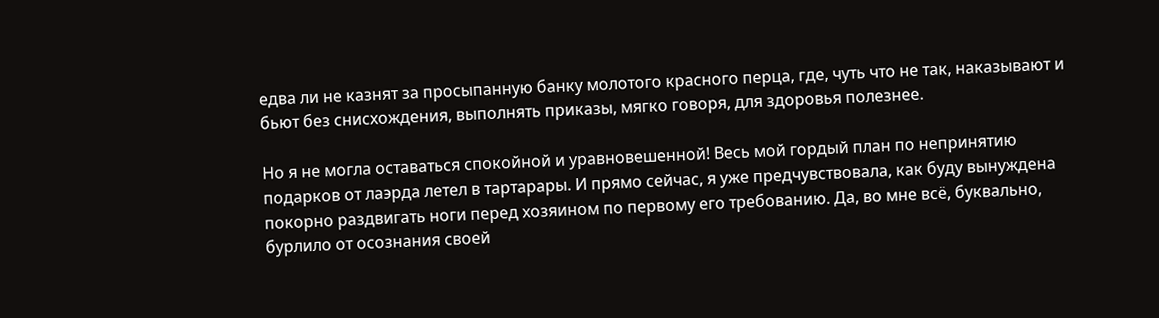едва ли не казнят за просыпанную банку молотого красного перца, где, чуть что не так, наказывают и бьют без снисхождения, выполнять приказы, мягко говоря, для здоровья полезнее.

Но я не могла оставаться спокойной и уравновешенной! Весь мой гордый план по непринятию подарков от лаэрда летел в тартарары. И прямо сейчас, я уже предчувствовала, как буду вынуждена покорно раздвигать ноги перед хозяином по первому его требованию. Да, во мне всё, буквально, бурлило от осознания своей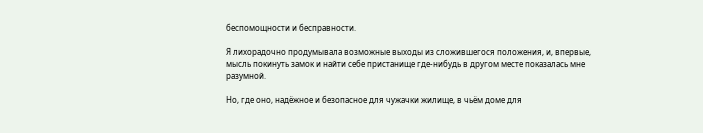беспомощности и бесправности.

Я лихорадочно продумывала возможные выходы из сложившегося положения, и, впервые, мысль покинуть замок и найти себе пристанище где-нибудь в другом месте показалась мне разумной.

Но, где оно, надёжное и безопасное для чужачки жилище, в чьём доме для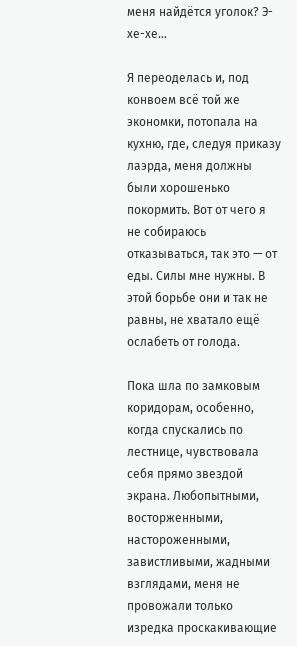меня найдётся уголок? Э-хе-хе…

Я переоделась и, под конвоем всё той же экономки, потопала на кухню, где, следуя приказу лаэрда, меня должны были хорошенько покормить. Вот от чего я не собираюсь отказываться, так это — от еды. Силы мне нужны. В этой борьбе они и так не равны, не хватало ещё ослабеть от голода.

Пока шла по замковым коридорам, особенно, когда спускались по лестнице, чувствовала себя прямо звездой экрана. Любопытными, восторженными, настороженными, завистливыми, жадными взглядами, меня не провожали только изредка проскакивающие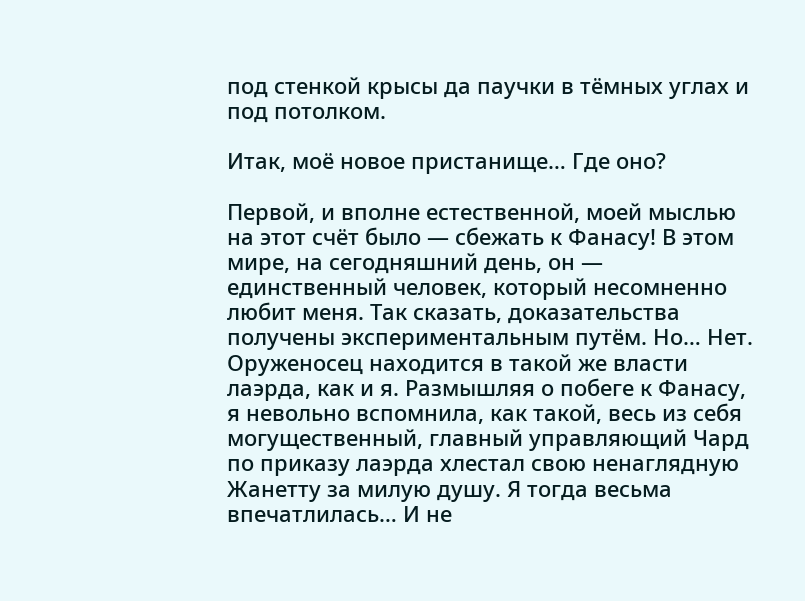под стенкой крысы да паучки в тёмных углах и под потолком.

Итак, моё новое пристанище… Где оно?

Первой, и вполне естественной, моей мыслью на этот счёт было — сбежать к Фанасу! В этом мире, на сегодняшний день, он — единственный человек, который несомненно любит меня. Так сказать, доказательства получены экспериментальным путём. Но… Нет. Оруженосец находится в такой же власти лаэрда, как и я. Размышляя о побеге к Фанасу, я невольно вспомнила, как такой, весь из себя могущественный, главный управляющий Чард по приказу лаэрда хлестал свою ненаглядную Жанетту за милую душу. Я тогда весьма впечатлилась… И не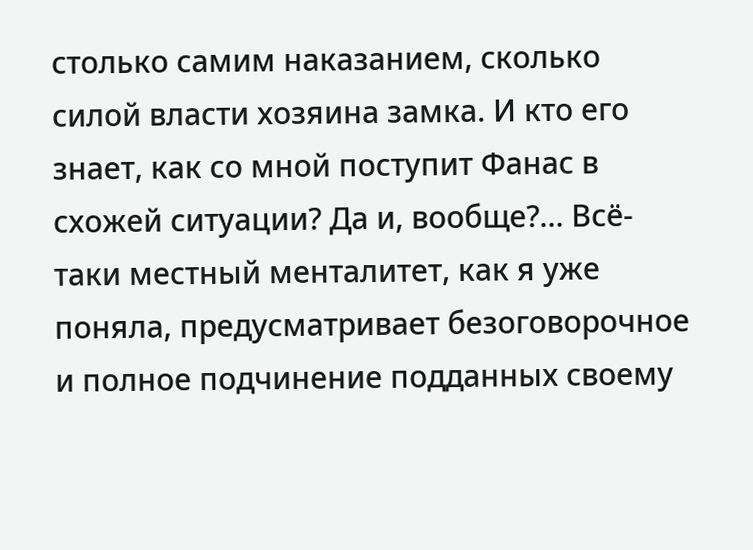столько самим наказанием, сколько силой власти хозяина замка. И кто его знает, как со мной поступит Фанас в схожей ситуации? Да и, вообще?… Всё-таки местный менталитет, как я уже поняла, предусматривает безоговорочное и полное подчинение подданных своему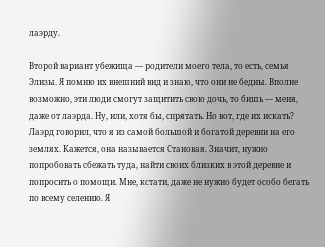лаэрду.

Второй вариант убежища — родители моего тела, то есть, семья Элизы. Я помню их внешний вид и знаю, что они не бедны. Вполне возможно, эти люди смогут защитить свою дочь, то бишь — меня, даже от лаэрда. Ну, или, хотя бы, спрятать. Но вот, где их искать? Лаэрд говорил, что я из самой большой и богатой деревни на его землях. Кажется, она называется Становая. Значит, нужно попробовать сбежать туда, найти своих близких в этой деревне и попросить о помощи. Мне, кстати, даже не нужно будет особо бегать по всему селению. Я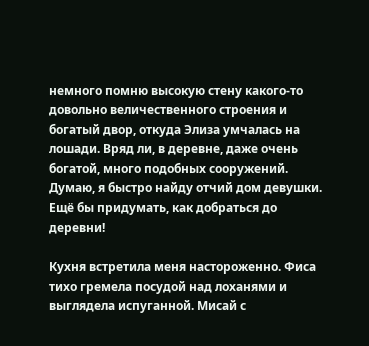немного помню высокую стену какого-то довольно величественного строения и богатый двор, откуда Элиза умчалась на лошади. Вряд ли, в деревне, даже очень богатой, много подобных сооружений. Думаю, я быстро найду отчий дом девушки. Ещё бы придумать, как добраться до деревни!

Кухня встретила меня настороженно. Фиса тихо гремела посудой над лоханями и выглядела испуганной. Мисай с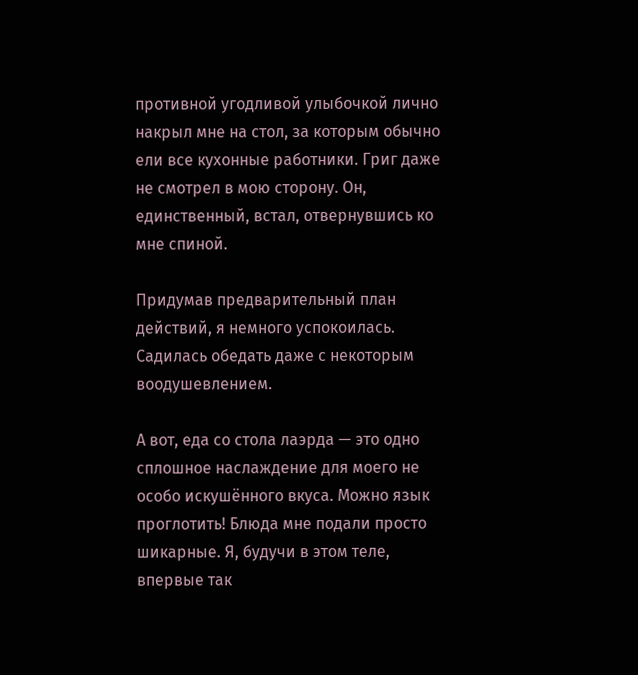противной угодливой улыбочкой лично накрыл мне на стол, за которым обычно ели все кухонные работники. Григ даже не смотрел в мою сторону. Он, единственный, встал, отвернувшись ко мне спиной.

Придумав предварительный план действий, я немного успокоилась. Садилась обедать даже с некоторым воодушевлением.

А вот, еда со стола лаэрда — это одно сплошное наслаждение для моего не особо искушённого вкуса. Можно язык проглотить! Блюда мне подали просто шикарные. Я, будучи в этом теле, впервые так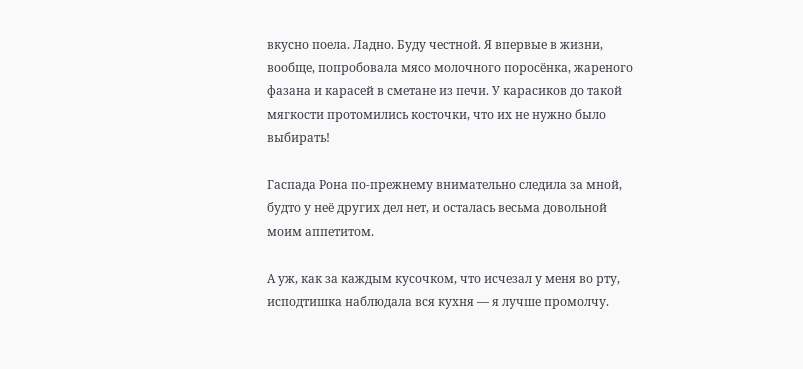вкусно поела. Ладно. Буду честной. Я впервые в жизни, вообще, попробовала мясо молочного поросёнка, жареного фазана и карасей в сметане из печи. У карасиков до такой мягкости протомились косточки, что их не нужно было выбирать!

Гаспада Рона по-прежнему внимательно следила за мной, будто у неё других дел нет, и осталась весьма довольной моим аппетитом.

А уж, как за каждым кусочком, что исчезал у меня во рту, исподтишка наблюдала вся кухня — я лучше промолчу.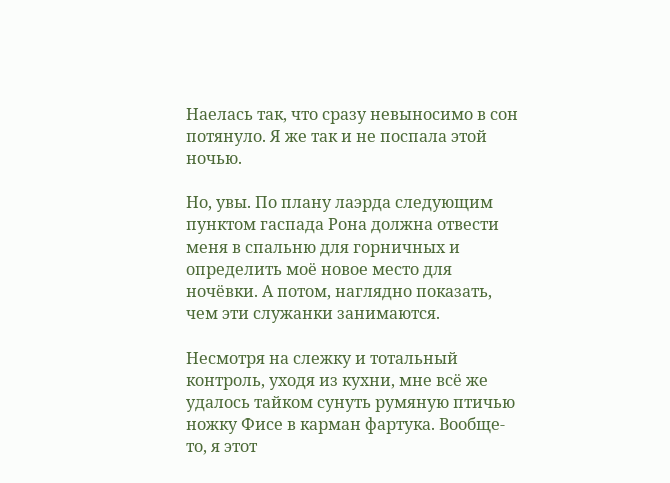Наелась так, что сразу невыносимо в сон потянуло. Я же так и не поспала этой ночью.

Но, увы. По плану лаэрда следующим пунктом гаспада Рона должна отвести меня в спальню для горничных и определить моё новое место для ночёвки. А потом, наглядно показать, чем эти служанки занимаются.

Несмотря на слежку и тотальный контроль, уходя из кухни, мне всё же удалось тайком сунуть румяную птичью ножку Фисе в карман фартука. Вообще-то, я этот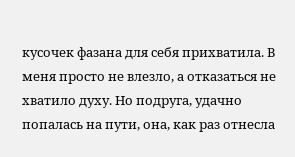кусочек фазана для себя прихватила. В меня просто не влезло, а отказаться не хватило духу. Но подруга, удачно попалась на пути, она, как раз отнесла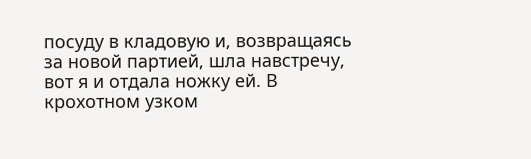посуду в кладовую и, возвращаясь за новой партией, шла навстречу, вот я и отдала ножку ей. В крохотном узком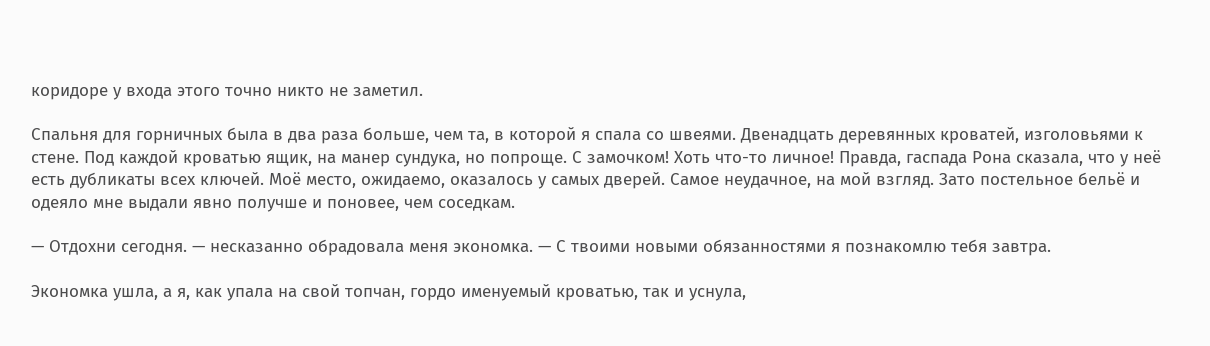коридоре у входа этого точно никто не заметил.

Спальня для горничных была в два раза больше, чем та, в которой я спала со швеями. Двенадцать деревянных кроватей, изголовьями к стене. Под каждой кроватью ящик, на манер сундука, но попроще. С замочком! Хоть что-то личное! Правда, гаспада Рона сказала, что у неё есть дубликаты всех ключей. Моё место, ожидаемо, оказалось у самых дверей. Самое неудачное, на мой взгляд. Зато постельное бельё и одеяло мне выдали явно получше и поновее, чем соседкам.

— Отдохни сегодня. — несказанно обрадовала меня экономка. — С твоими новыми обязанностями я познакомлю тебя завтра.

Экономка ушла, а я, как упала на свой топчан, гордо именуемый кроватью, так и уснула,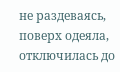не раздеваясь, поверх одеяла, отключилась до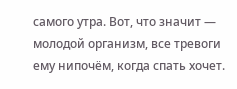самого утра. Вот, что значит — молодой организм, все тревоги ему нипочём, когда спать хочет.